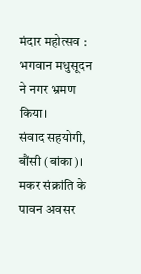मंदार महोत्सव : भगवान मधुसूदन ने नगर भ्रमण किया।
संवाद सहयोगी, बौंसी (बांका)। मकर संक्रांति के पावन अवसर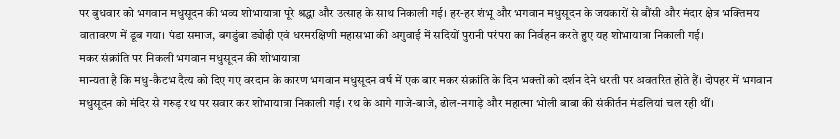पर बुधवार को भगवान मधुसूदन की भव्य शोभायात्रा पूरे श्रद्धा और उत्साह के साथ निकाली गई। हर-हर शंभू और भगवान मधुसूदन के जयकारों से बौंसी और मंदार क्षेत्र भक्तिमय वातावरण में डूब गया। पंडा समाज, बगडुंबा ड्योढ़ी एवं धरमरक्षिणी महासभा की अगुवाई में सदियों पुरानी परंपरा का निर्वहन करते हुए यह शोभायात्रा निकाली गई।
मकर संक्रांति पर निकली भगवान मधुसूदन की शोभायात्रा
मान्यता है कि मधु-कैटभ दैत्य को दिए गए वरदान के कारण भगवान मधुसूदन वर्ष में एक बार मकर संक्रांति के दिन भक्तों को दर्शन देने धरती पर अवतरित होते हैं। दोपहर में भगवान मधुसूदन को मंदिर से गरुड़ रथ पर सवार कर शोभायात्रा निकाली गई। रथ के आगे गाजे-बाजे, ढोल-नगाड़े और महात्मा भोली बाबा की संकीर्तन मंडलियां चल रही थीं।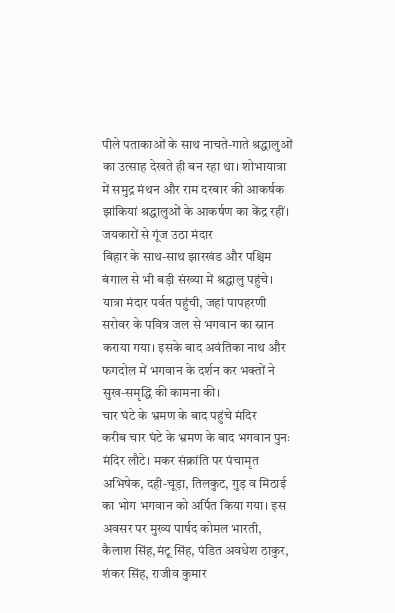पीले पताकाओं के साथ नाचते-गाते श्रद्धालुओं का उत्साह देखते ही बन रहा था। शोभायात्रा में समुद्र मंथन और राम दरबार की आकर्षक झांकियां श्रद्धालुओं के आकर्षण का केंद्र रहीं।
जयकारों से गूंज उठा मंदार
बिहार के साथ-साथ झारखंड और पश्चिम बंगाल से भी बड़ी संख्या में श्रद्धालु पहुंचे। यात्रा मंदार पर्वत पहुंची, जहां पापहरणी सरोवर के पवित्र जल से भगवान का स्नान कराया गया। इसके बाद अवंतिका नाथ और फगदोल में भगवान के दर्शन कर भक्तों ने सुख-समृद्धि की कामना की।
चार घंटे के भ्रमण के बाद पहुंचे मंदिर
करीब चार घंटे के भ्रमण के बाद भगवान पुनः मंदिर लौटे। मकर संक्रांति पर पंचामृत अभिषेक, दही-चूड़ा, तिलकुट, गुड़ व मिठाई का भोग भगवान को अर्पित किया गया। इस अवसर पर मुख्य पार्षद कोमल भारती, कैलाश सिंह,मंटू सिंह, पंडित अवधेश ठाकुर, शंकर सिंह, राजीव कुमार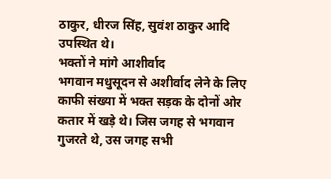ठाकुर, धीरज सिंह, सुवंश ठाकुर आदि उपस्थित थे।
भक्तों ने मांगे आशीर्वाद
भगवान मधुसूदन से अशीर्वाद लेने के लिए काफी संख्या में भक्त सड़क के दोनों ओर कतार में खड़े थे। जिस जगह से भगवान गुजरते थे, उस जगह सभी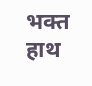भक्त हाथ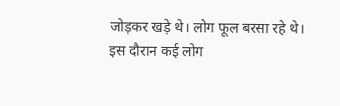जोड़कर खड़े थे। लोग फूल बरसा रहे थे। इस दौरान कई लोग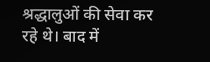श्रद्धालुओं की सेवा कर रहे थे। बाद में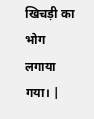खिचड़ी का भोग लगाया गया। |